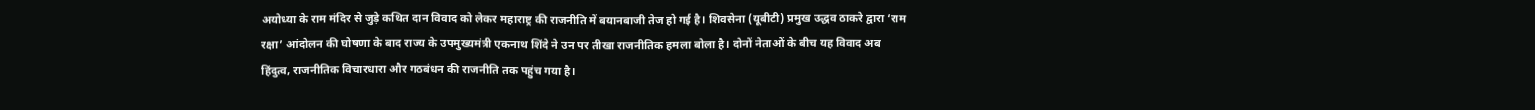अयोध्या के राम मंदिर से जुड़े कथित दान विवाद को लेकर महाराष्ट्र की राजनीति में बयानबाजी तेज हो गई है। शिवसेना (यूबीटी) प्रमुख उद्धव ठाकरे द्वारा ‘राम रक्षा’ आंदोलन की घोषणा के बाद राज्य के उपमुख्यमंत्री एकनाथ शिंदे ने उन पर तीखा राजनीतिक हमला बोला है। दोनों नेताओं के बीच यह विवाद अब हिंदुत्व, राजनीतिक विचारधारा और गठबंधन की राजनीति तक पहुंच गया है।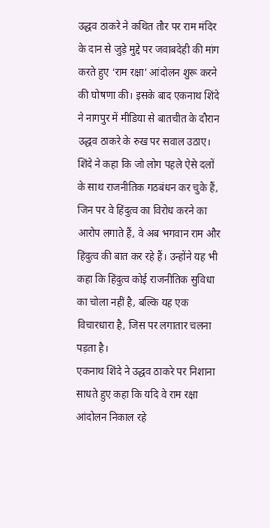उद्धव ठाकरे ने कथित तौर पर राम मंदिर के दान से जुड़े मुद्दे पर जवाबदेही की मांग करते हुए ‘राम रक्षा’ आंदोलन शुरू करने की घोषणा की। इसके बाद एकनाथ शिंदे ने नागपुर में मीडिया से बातचीत के दौरान उद्धव ठाकरे के रुख पर सवाल उठाए।
शिंदे ने कहा कि जो लोग पहले ऐसे दलों के साथ राजनीतिक गठबंधन कर चुके हैं, जिन पर वे हिंदुत्व का विरोध करने का आरोप लगाते हैं, वे अब भगवान राम और हिंदुत्व की बात कर रहे हैं। उन्होंने यह भी कहा कि हिंदुत्व कोई राजनीतिक सुविधा का चोला नहीं है, बल्कि यह एक विचारधारा है, जिस पर लगातार चलना पड़ता है।
एकनाथ शिंदे ने उद्धव ठाकरे पर निशाना साधते हुए कहा कि यदि वे राम रक्षा आंदोलन निकाल रहे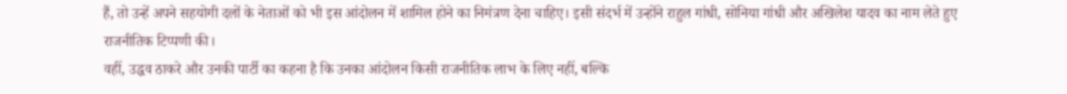हैं, तो उन्हें अपने सहयोगी दलों के नेताओं को भी इस आंदोलन में शामिल होने का निमंत्रण देना चाहिए। इसी संदर्भ में उन्होंने राहुल गांधी, सोनिया गांधी और अखिलेश यादव का नाम लेते हुए राजनीतिक टिप्पणी की।
वहीं, उद्धव ठाकरे और उनकी पार्टी का कहना है कि उनका आंदोलन किसी राजनीतिक लाभ के लिए नहीं, बल्कि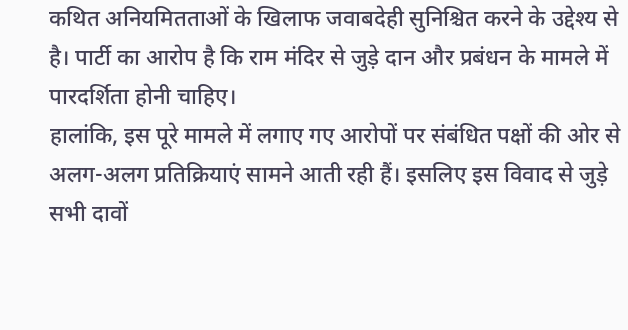कथित अनियमितताओं के खिलाफ जवाबदेही सुनिश्चित करने के उद्देश्य से है। पार्टी का आरोप है कि राम मंदिर से जुड़े दान और प्रबंधन के मामले में पारदर्शिता होनी चाहिए।
हालांकि, इस पूरे मामले में लगाए गए आरोपों पर संबंधित पक्षों की ओर से अलग-अलग प्रतिक्रियाएं सामने आती रही हैं। इसलिए इस विवाद से जुड़े सभी दावों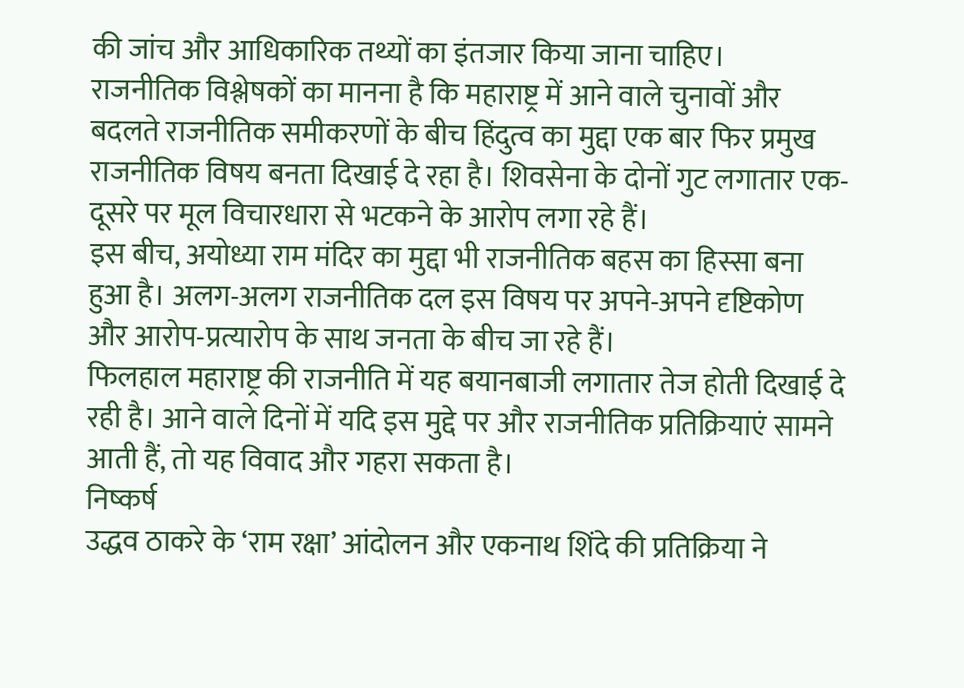की जांच और आधिकारिक तथ्यों का इंतजार किया जाना चाहिए।
राजनीतिक विश्लेषकों का मानना है कि महाराष्ट्र में आने वाले चुनावों और बदलते राजनीतिक समीकरणों के बीच हिंदुत्व का मुद्दा एक बार फिर प्रमुख राजनीतिक विषय बनता दिखाई दे रहा है। शिवसेना के दोनों गुट लगातार एक-दूसरे पर मूल विचारधारा से भटकने के आरोप लगा रहे हैं।
इस बीच, अयोध्या राम मंदिर का मुद्दा भी राजनीतिक बहस का हिस्सा बना हुआ है। अलग-अलग राजनीतिक दल इस विषय पर अपने-अपने दृष्टिकोण और आरोप-प्रत्यारोप के साथ जनता के बीच जा रहे हैं।
फिलहाल महाराष्ट्र की राजनीति में यह बयानबाजी लगातार तेज होती दिखाई दे रही है। आने वाले दिनों में यदि इस मुद्दे पर और राजनीतिक प्रतिक्रियाएं सामने आती हैं, तो यह विवाद और गहरा सकता है।
निष्कर्ष
उद्धव ठाकरे के ‘राम रक्षा’ आंदोलन और एकनाथ शिंदे की प्रतिक्रिया ने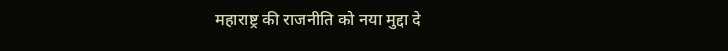महाराष्ट्र की राजनीति को नया मुद्दा दे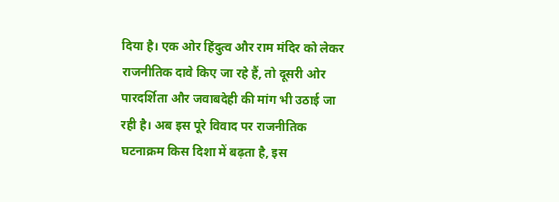दिया है। एक ओर हिंदुत्व और राम मंदिर को लेकर राजनीतिक दावे किए जा रहे हैं, तो दूसरी ओर पारदर्शिता और जवाबदेही की मांग भी उठाई जा रही है। अब इस पूरे विवाद पर राजनीतिक घटनाक्रम किस दिशा में बढ़ता है, इस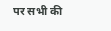पर सभी की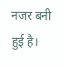नजर बनी हुई है।